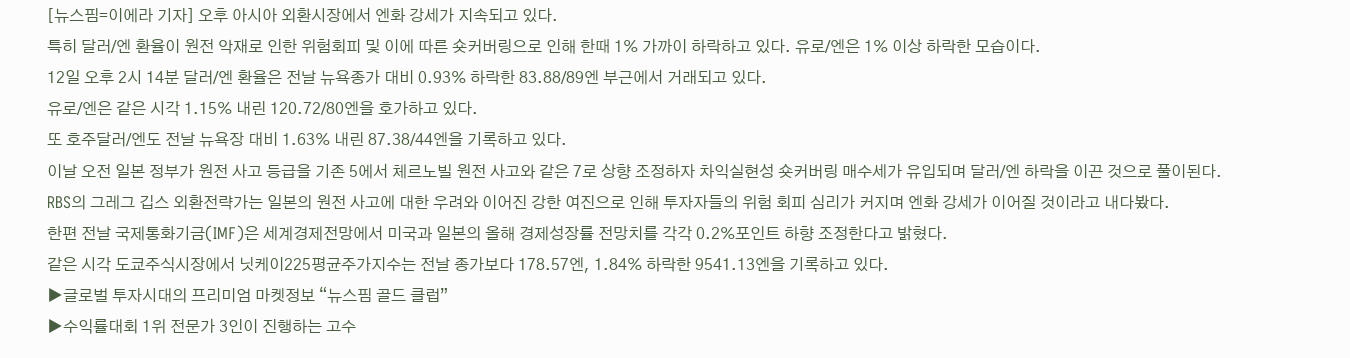[뉴스핌=이에라 기자] 오후 아시아 외환시장에서 엔화 강세가 지속되고 있다.
특히 달러/엔 환율이 원전 악재로 인한 위험회피 및 이에 따른 숏커버링으로 인해 한때 1% 가까이 하락하고 있다. 유로/엔은 1% 이상 하락한 모습이다.
12일 오후 2시 14분 달러/엔 환율은 전날 뉴욕종가 대비 0.93% 하락한 83.88/89엔 부근에서 거래되고 있다.
유로/엔은 같은 시각 1.15% 내린 120.72/80엔을 호가하고 있다.
또 호주달러/엔도 전날 뉴욕장 대비 1.63% 내린 87.38/44엔을 기록하고 있다.
이날 오전 일본 정부가 원전 사고 등급을 기존 5에서 체르노빌 원전 사고와 같은 7로 상향 조정하자 차익실현성 숏커버링 매수세가 유입되며 달러/엔 하락을 이끈 것으로 풀이된다.
RBS의 그레그 깁스 외환전략가는 일본의 원전 사고에 대한 우려와 이어진 강한 여진으로 인해 투자자들의 위험 회피 심리가 커지며 엔화 강세가 이어질 것이라고 내다봤다.
한편 전날 국제통화기금(IMF)은 세계경제전망에서 미국과 일본의 올해 경제성장률 전망치를 각각 0.2%포인트 하향 조정한다고 밝혔다.
같은 시각 도쿄주식시장에서 닛케이225평균주가지수는 전날 종가보다 178.57엔, 1.84% 하락한 9541.13엔을 기록하고 있다.
▶글로벌 투자시대의 프리미엄 마켓정보 “뉴스핌 골드 클럽”
▶수익률대회 1위 전문가 3인이 진행하는 고수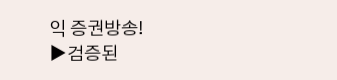익 증권방송!
▶검증된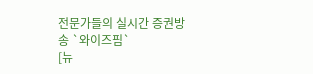전문가들의 실시간 증권방송 `와이즈핌`
[뉴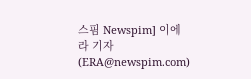스핌 Newspim] 이에라 기자 (ERA@newspim.com)